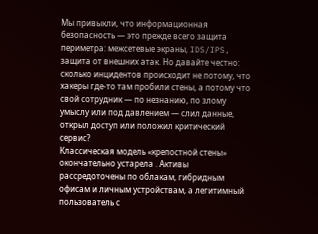Мы привыкли, что информационная безопасность — это прежде всего защита периметра: межсетевые экраны, IDS/IPS, защита от внешних атак. Но давайте честно: сколько инцидентов происходит не потому, что хакеры где-то там пробили стены, а потому что свой сотрудник — по незнанию, по злому умыслу или под давлением — слил данные, открыл доступ или положил критический сервис?
Классическая модель «крепостной стены» окончательно устарела . Активы рассредоточены по облакам, гибридным офисам и личным устройствам, а легитимный пользователь с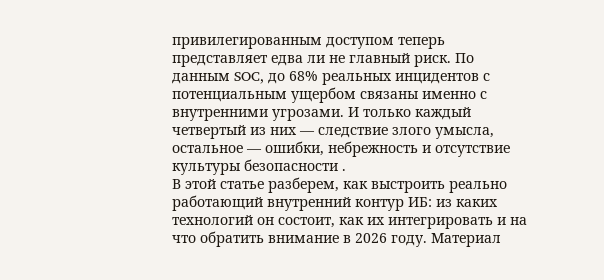привилегированным доступом теперь представляет едва ли не главный риск. По данным SOC, до 68% реальных инцидентов с потенциальным ущербом связаны именно с внутренними угрозами. И только каждый четвертый из них — следствие злого умысла, остальное — ошибки, небрежность и отсутствие культуры безопасности .
В этой статье разберем, как выстроить реально работающий внутренний контур ИБ: из каких технологий он состоит, как их интегрировать и на что обратить внимание в 2026 году. Материал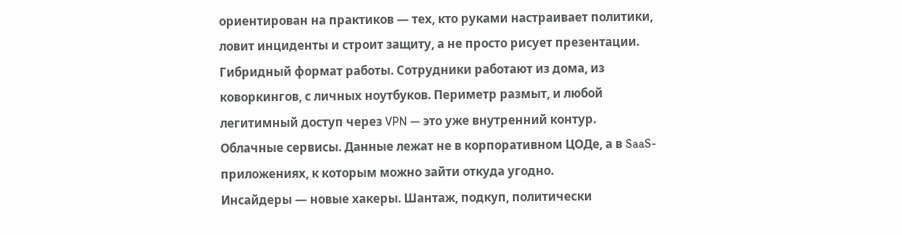ориентирован на практиков — тех, кто руками настраивает политики, ловит инциденты и строит защиту, а не просто рисует презентации.
Гибридный формат работы. Сотрудники работают из дома, из коворкингов, с личных ноутбуков. Периметр размыт, и любой легитимный доступ через VPN — это уже внутренний контур.
Облачные сервисы. Данные лежат не в корпоративном ЦОДе, а в SaaS-приложениях, к которым можно зайти откуда угодно.
Инсайдеры — новые хакеры. Шантаж, подкуп, политически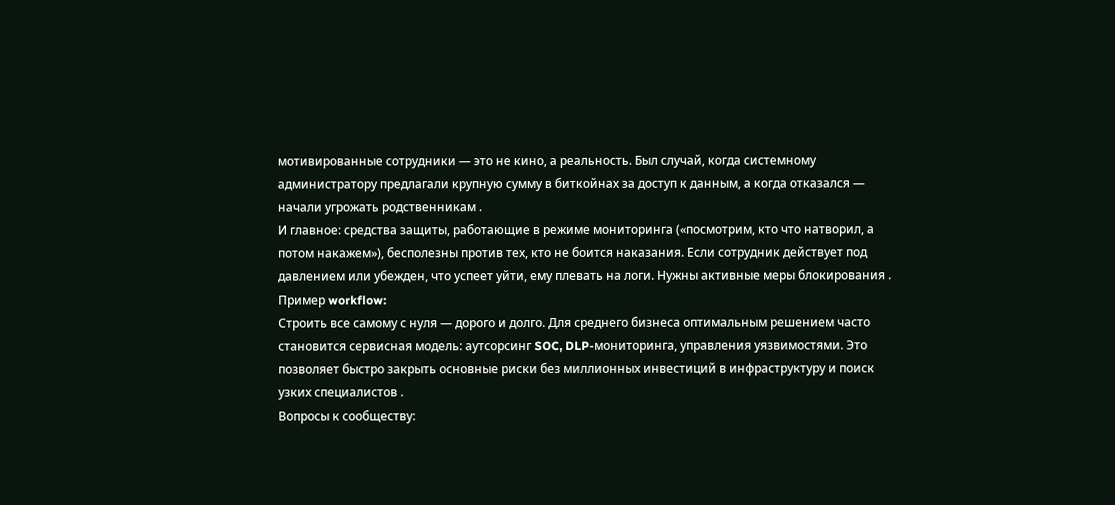мотивированные сотрудники — это не кино, а реальность. Был случай, когда системному администратору предлагали крупную сумму в биткойнах за доступ к данным, а когда отказался — начали угрожать родственникам .
И главное: средства защиты, работающие в режиме мониторинга («посмотрим, кто что натворил, а потом накажем»), бесполезны против тех, кто не боится наказания. Если сотрудник действует под давлением или убежден, что успеет уйти, ему плевать на логи. Нужны активные меры блокирования .
Пример workflow:
Строить все самому с нуля — дорого и долго. Для среднего бизнеса оптимальным решением часто становится сервисная модель: аутсорсинг SOC, DLP-мониторинга, управления уязвимостями. Это позволяет быстро закрыть основные риски без миллионных инвестиций в инфраструктуру и поиск узких специалистов .
Вопросы к сообществу: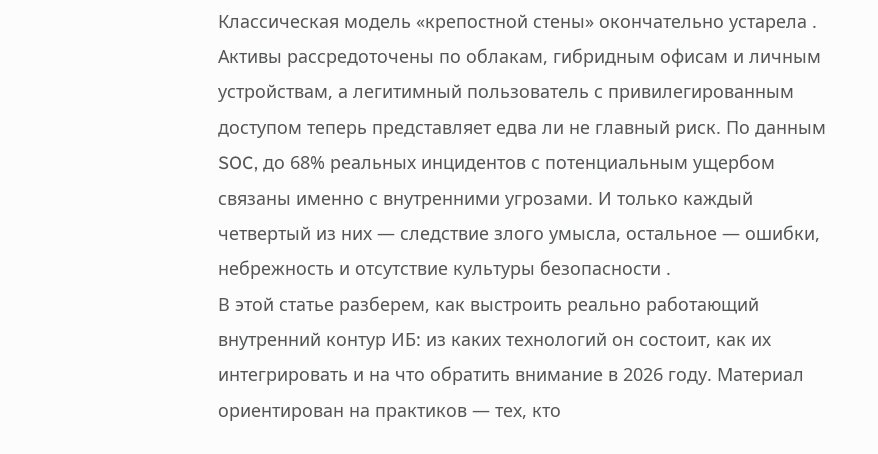Классическая модель «крепостной стены» окончательно устарела . Активы рассредоточены по облакам, гибридным офисам и личным устройствам, а легитимный пользователь с привилегированным доступом теперь представляет едва ли не главный риск. По данным SOC, до 68% реальных инцидентов с потенциальным ущербом связаны именно с внутренними угрозами. И только каждый четвертый из них — следствие злого умысла, остальное — ошибки, небрежность и отсутствие культуры безопасности .
В этой статье разберем, как выстроить реально работающий внутренний контур ИБ: из каких технологий он состоит, как их интегрировать и на что обратить внимание в 2026 году. Материал ориентирован на практиков — тех, кто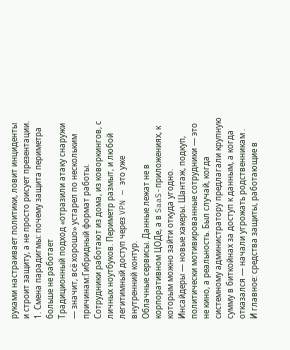руками настраивает политики, ловит инциденты и строит защиту, а не просто рисует презентации.
1. Смена парадигмы: почему защита периметра больше не работает
Традиционный подход «отразили атаку снаружи — значит, всё хорошо» устарел по нескольким причинам:Гибридный формат работы. Сотрудники работают из дома, из коворкингов, с личных ноутбуков. Периметр размыт, и любой легитимный доступ через VPN — это уже внутренний контур.
Облачные сервисы. Данные лежат не в корпоративном ЦОДе, а в SaaS-приложениях, к которым можно зайти откуда угодно.
Инсайдеры — новые хакеры. Шантаж, подкуп, политически мотивированные сотрудники — это не кино, а реальность. Был случай, когда системному администратору предлагали крупную сумму в биткойнах за доступ к данным, а когда отказался — начали угрожать родственникам .
И главное: средства защиты, работающие в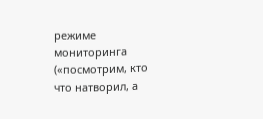режиме мониторинга («посмотрим, кто что натворил, а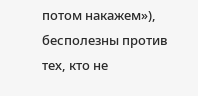потом накажем»), бесполезны против тех, кто не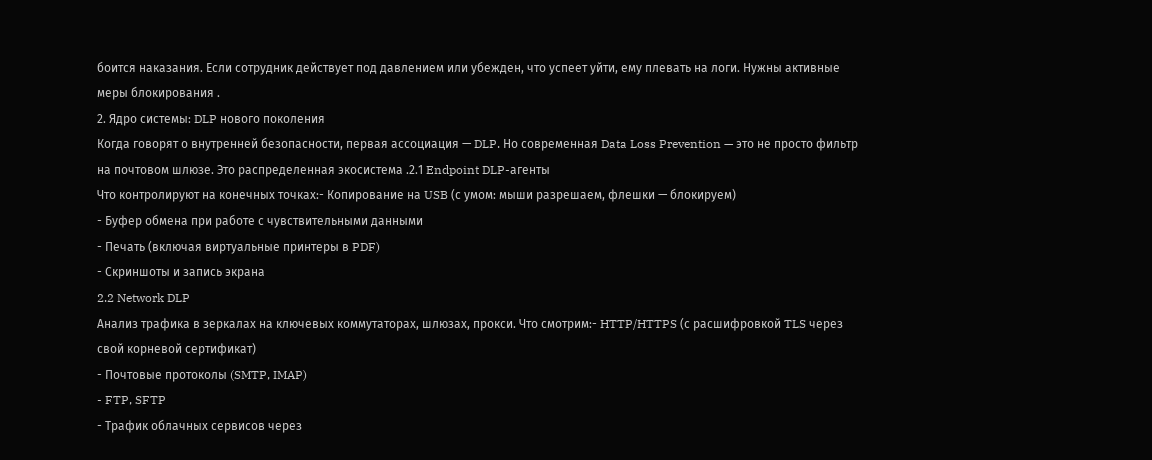боится наказания. Если сотрудник действует под давлением или убежден, что успеет уйти, ему плевать на логи. Нужны активные меры блокирования .
2. Ядро системы: DLP нового поколения
Когда говорят о внутренней безопасности, первая ассоциация — DLP. Но современная Data Loss Prevention — это не просто фильтр на почтовом шлюзе. Это распределенная экосистема .2.1 Endpoint DLP-агенты
Что контролируют на конечных точках:- Копирование на USB (с умом: мыши разрешаем, флешки — блокируем)
- Буфер обмена при работе с чувствительными данными
- Печать (включая виртуальные принтеры в PDF)
- Скриншоты и запись экрана
2.2 Network DLP
Анализ трафика в зеркалах на ключевых коммутаторах, шлюзах, прокси. Что смотрим:- HTTP/HTTPS (с расшифровкой TLS через свой корневой сертификат)
- Почтовые протоколы (SMTP, IMAP)
- FTP, SFTP
- Трафик облачных сервисов через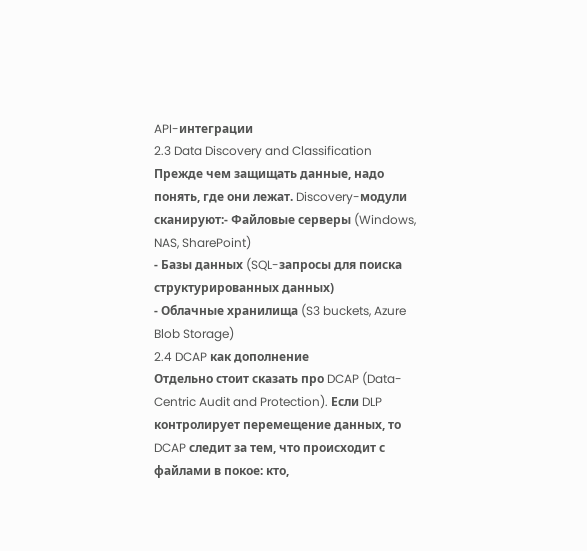API-интеграции
2.3 Data Discovery and Classification
Прежде чем защищать данные, надо понять, где они лежат. Discovery-модули сканируют:- Файловые серверы (Windows, NAS, SharePoint)
- Базы данных (SQL-запросы для поиска структурированных данных)
- Облачные хранилища (S3 buckets, Azure Blob Storage)
2.4 DCAP как дополнение
Отдельно стоит сказать про DCAP (Data-Centric Audit and Protection). Если DLP контролирует перемещение данных, то DCAP следит за тем, что происходит с файлами в покое: кто,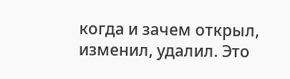когда и зачем открыл, изменил, удалил. Это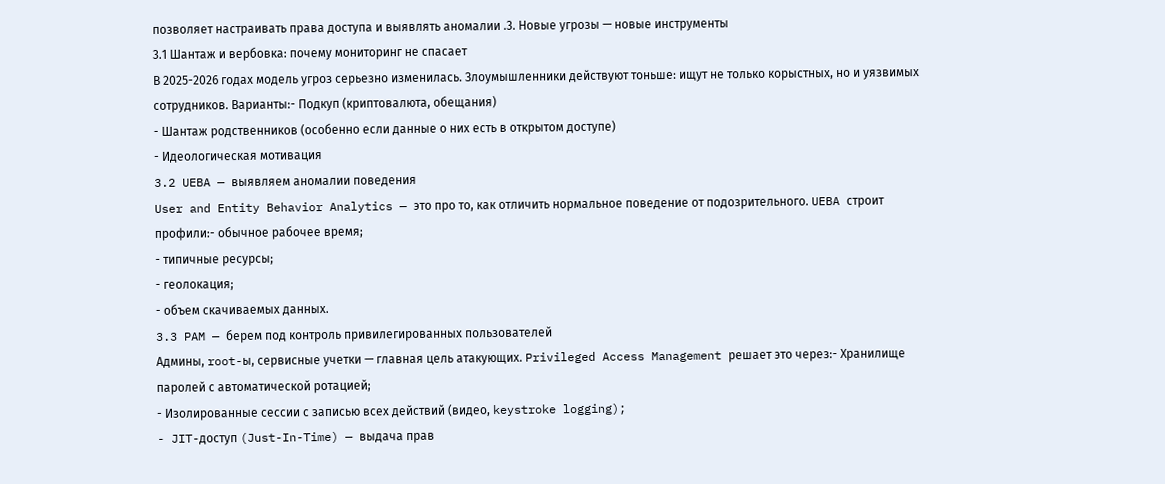позволяет настраивать права доступа и выявлять аномалии .3. Новые угрозы — новые инструменты
3.1 Шантаж и вербовка: почему мониторинг не спасает
В 2025-2026 годах модель угроз серьезно изменилась. Злоумышленники действуют тоньше: ищут не только корыстных, но и уязвимых сотрудников. Варианты:- Подкуп (криптовалюта, обещания)
- Шантаж родственников (особенно если данные о них есть в открытом доступе)
- Идеологическая мотивация
3.2 UEBA — выявляем аномалии поведения
User and Entity Behavior Analytics — это про то, как отличить нормальное поведение от подозрительного. UEBA строит профили:- обычное рабочее время;
- типичные ресурсы;
- геолокация;
- объем скачиваемых данных.
3.3 PAM — берем под контроль привилегированных пользователей
Админы, root-ы, сервисные учетки — главная цель атакующих. Privileged Access Management решает это через:- Хранилище паролей с автоматической ротацией;
- Изолированные сессии с записью всех действий (видео, keystroke logging);
- JIT-доступ (Just-In-Time) — выдача прав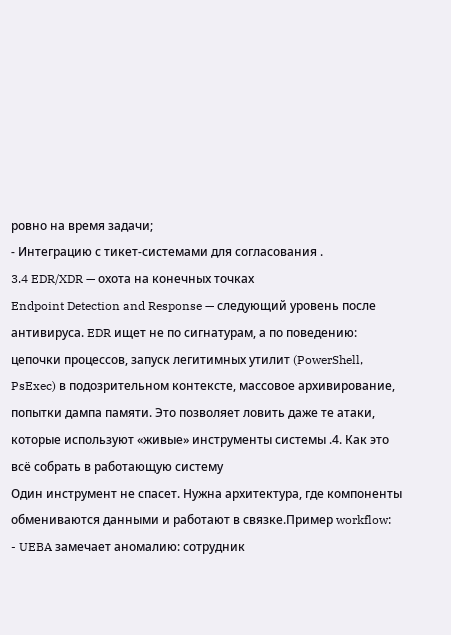ровно на время задачи;
- Интеграцию с тикет-системами для согласования .
3.4 EDR/XDR — охота на конечных точках
Endpoint Detection and Response — следующий уровень после антивируса. EDR ищет не по сигнатурам, а по поведению: цепочки процессов, запуск легитимных утилит (PowerShell, PsExec) в подозрительном контексте, массовое архивирование, попытки дампа памяти. Это позволяет ловить даже те атаки, которые используют «живые» инструменты системы .4. Как это всё собрать в работающую систему
Один инструмент не спасет. Нужна архитектура, где компоненты обмениваются данными и работают в связке.Пример workflow:
- UEBA замечает аномалию: сотрудник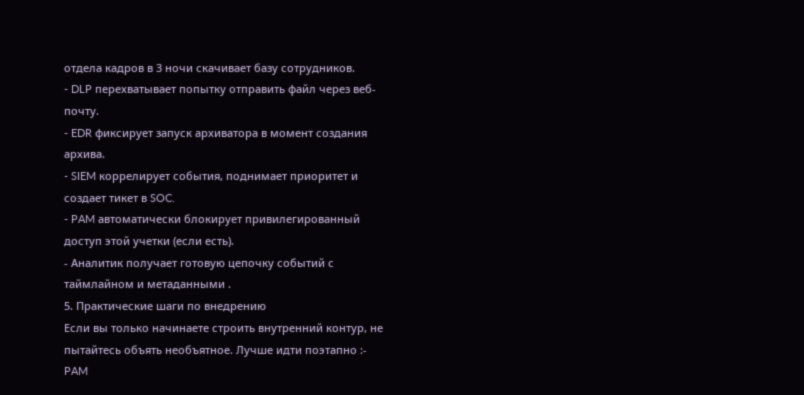отдела кадров в 3 ночи скачивает базу сотрудников.
- DLP перехватывает попытку отправить файл через веб-почту.
- EDR фиксирует запуск архиватора в момент создания архива.
- SIEM коррелирует события, поднимает приоритет и создает тикет в SOC.
- PAM автоматически блокирует привилегированный доступ этой учетки (если есть).
- Аналитик получает готовую цепочку событий с таймлайном и метаданными .
5. Практические шаги по внедрению
Если вы только начинаете строить внутренний контур, не пытайтесь объять необъятное. Лучше идти поэтапно :- PAM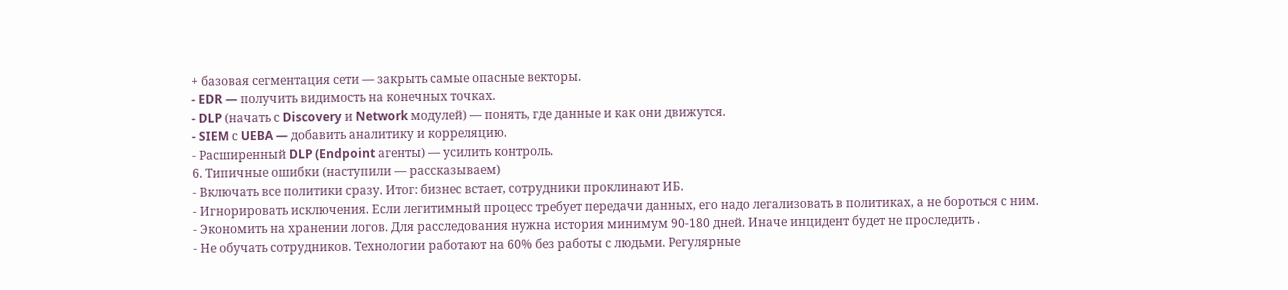+ базовая сегментация сети — закрыть самые опасные векторы.
- EDR — получить видимость на конечных точках.
- DLP (начать с Discovery и Network модулей) — понять, где данные и как они движутся.
- SIEM с UEBA — добавить аналитику и корреляцию.
- Расширенный DLP (Endpoint агенты) — усилить контроль.
6. Типичные ошибки (наступили — рассказываем)
- Включать все политики сразу. Итог: бизнес встает, сотрудники проклинают ИБ.
- Игнорировать исключения. Если легитимный процесс требует передачи данных, его надо легализовать в политиках, а не бороться с ним.
- Экономить на хранении логов. Для расследования нужна история минимум 90-180 дней. Иначе инцидент будет не проследить .
- Не обучать сотрудников. Технологии работают на 60% без работы с людьми. Регулярные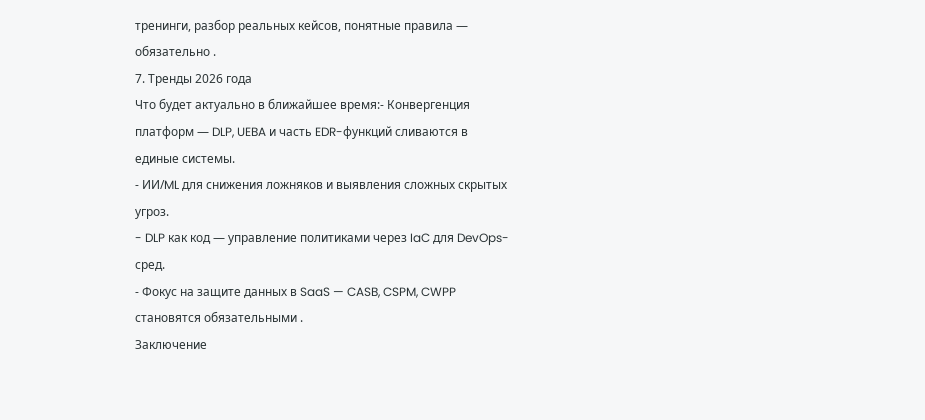тренинги, разбор реальных кейсов, понятные правила — обязательно .
7. Тренды 2026 года
Что будет актуально в ближайшее время:- Конвергенция платформ — DLP, UEBA и часть EDR-функций сливаются в единые системы.
- ИИ/ML для снижения ложняков и выявления сложных скрытых угроз.
- DLP как код — управление политиками через IaC для DevOps-сред.
- Фокус на защите данных в SaaS — CASB, CSPM, CWPP становятся обязательными .
Заключение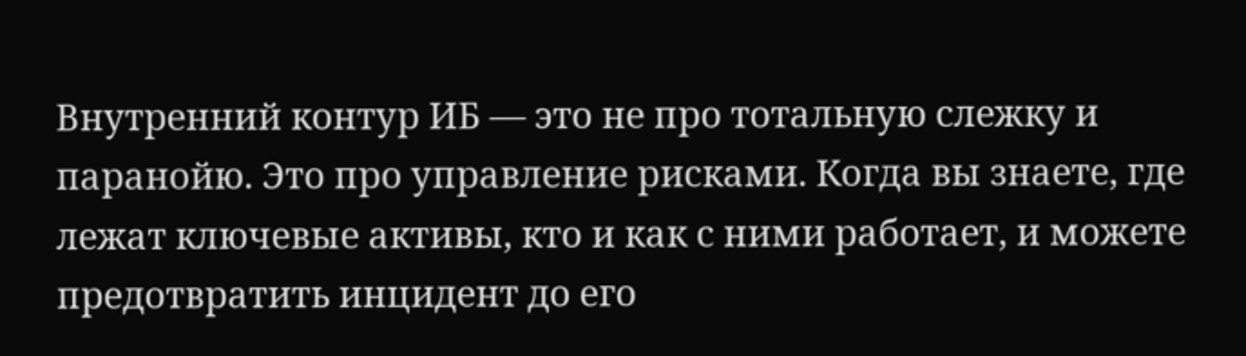Внутренний контур ИБ — это не про тотальную слежку и паранойю. Это про управление рисками. Когда вы знаете, где лежат ключевые активы, кто и как с ними работает, и можете предотвратить инцидент до его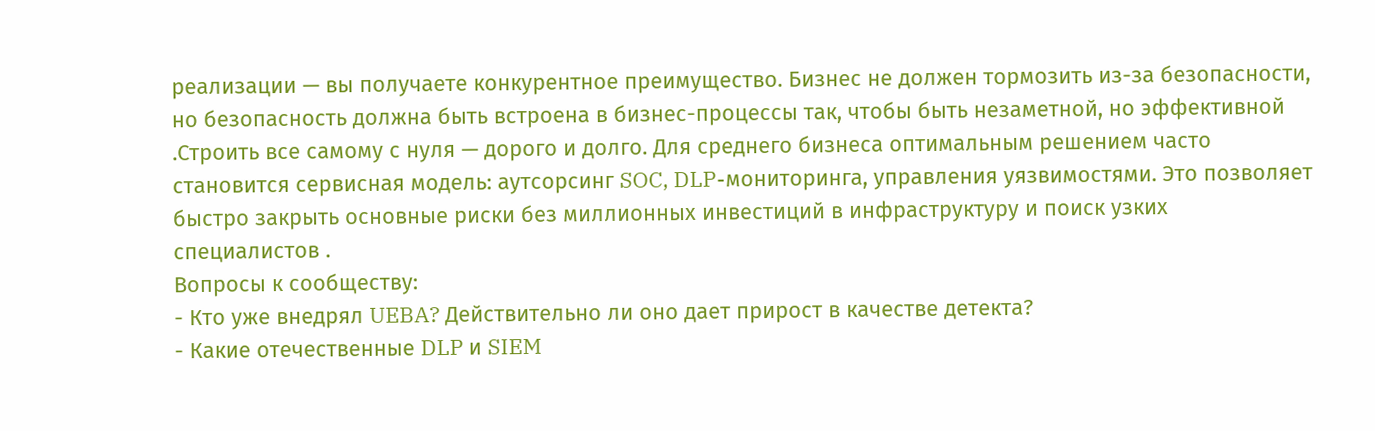реализации — вы получаете конкурентное преимущество. Бизнес не должен тормозить из-за безопасности, но безопасность должна быть встроена в бизнес-процессы так, чтобы быть незаметной, но эффективной .Строить все самому с нуля — дорого и долго. Для среднего бизнеса оптимальным решением часто становится сервисная модель: аутсорсинг SOC, DLP-мониторинга, управления уязвимостями. Это позволяет быстро закрыть основные риски без миллионных инвестиций в инфраструктуру и поиск узких специалистов .
Вопросы к сообществу:
- Кто уже внедрял UEBA? Действительно ли оно дает прирост в качестве детекта?
- Какие отечественные DLP и SIEM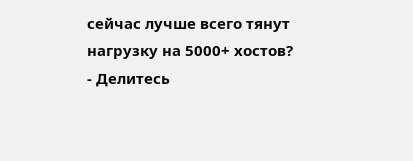сейчас лучше всего тянут нагрузку на 5000+ хостов?
- Делитесь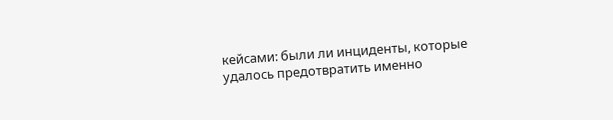кейсами: были ли инциденты, которые удалось предотвратить именно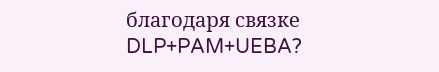благодаря связке DLP+PAM+UEBA?